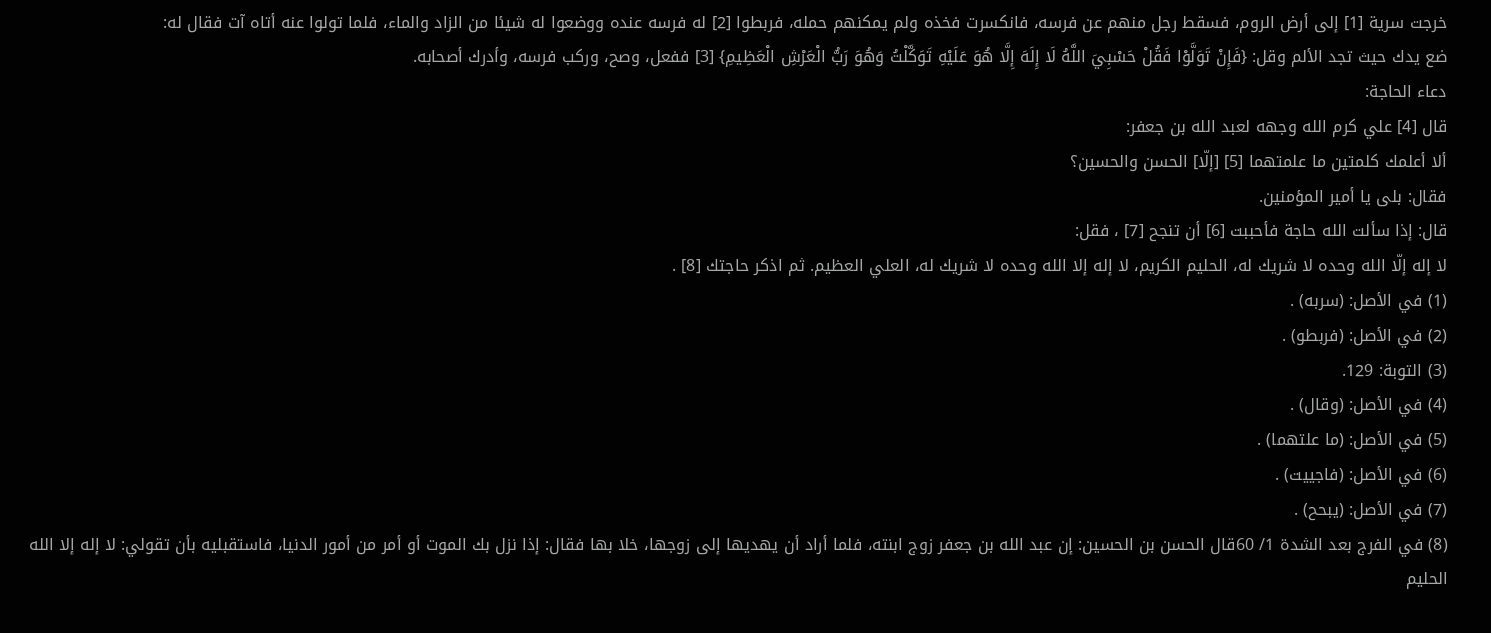خرجت سرية [1] إلى أرض الروم، فسقط رجل منهم عن فرسه، فانكسرت فخذه ولم يمكنهم حمله، فربطوا [2] له فرسه عنده ووضعوا له شيئا من الزاد والماء، فلما تولوا عنه أتاه آت فقال له:
ضع يدك حيث تجد الألم وقل: {فَإِنْ تَوَلَّوْا فَقُلْ حَسْبِيَ اللَّهُ لَا إِلَهَ إِلَّا هُوَ عَلَيْهِ تَوَكَّلْتُ وَهُوَ رَبُّ الْعَرْشِ الْعَظِيمِ} [3] ففعل، وصح، وركب فرسه، وأدرك أصحابه.
دعاء الحاجة:
قال [4] علي كرم الله وجهه لعبد الله بن جعفر:
ألا أعلمك كلمتين ما علمتهما [5] [إلّا] الحسن والحسين؟
فقال: بلى يا أمير المؤمنين.
قال: إذا سألت الله حاجة فأحببت [6] أن تنجح [7] ، فقل:
لا إله إلّا الله وحده لا شريك له، الحليم الكريم، لا إله إلا الله وحده لا شريك له، العلي العظيم. ثم اذكر حاجتك [8] .
(1) في الأصل: (سربه) .
(2) في الأصل: (فربطو) .
(3) التوبة: 129.
(4) في الأصل: (وقال) .
(5) في الأصل: (ما علتهما) .
(6) في الأصل: (فاجييت) .
(7) في الأصل: (يبحح) .
(8) في الفرج بعد الشدة 1/ 60قال الحسن بن الحسين: إن عبد الله بن جعفر زوج ابنته، فلما أراد أن يهديها إلى زوجها، خلا بها فقال: إذا نزل بك الموت أو أمر من أمور الدنيا، فاستقبليه بأن تقولي: لا إله إلا الله الحليم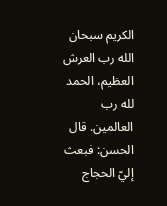الكريم سبحان الله رب العرش العظيم، الحمد لله رب العالمين. قال الحسن: فبعث إليّ الحجاج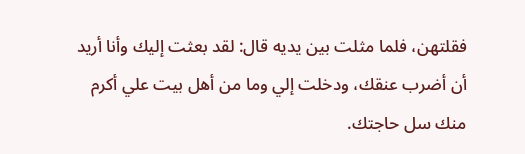فقلتهن، فلما مثلت بين يديه قال: لقد بعثت إليك وأنا أريد أن أضرب عنقك، ودخلت إلي وما من أهل بيت علي أكرم منك سل حاجتك.